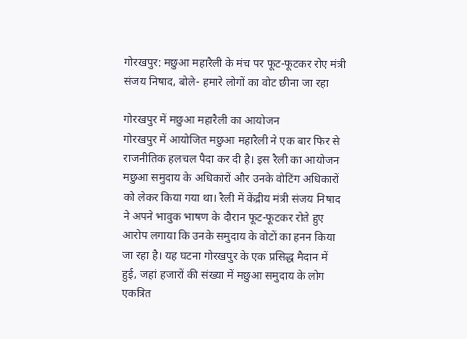गोरखपुर: मछुआ महारैली के मंच पर फूट-फूटकर रोए मंत्री संजय निषाद, बोले- हमारे लोगों का वोट छीना जा रहा

गोरखपुर में मछुआ महारैली का आयोजन
गोरखपुर में आयोजित मछुआ महारैली ने एक बार फिर से राजनीतिक हलचल पैदा कर दी है। इस रैली का आयोजन मछुआ समुदाय के अधिकारों और उनके वोटिंग अधिकारों को लेकर किया गया था। रैली में केंद्रीय मंत्री संजय निषाद ने अपने भावुक भाषण के दौरान फूट-फूटकर रोते हुए आरोप लगाया कि उनके समुदाय के वोटों का हनन किया जा रहा है। यह घटना गोरखपुर के एक प्रसिद्ध मैदान में हुई, जहां हजारों की संख्या में मछुआ समुदाय के लोग एकत्रित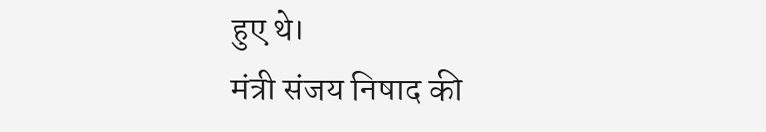हुए थे।
मंत्री संजय निषाद की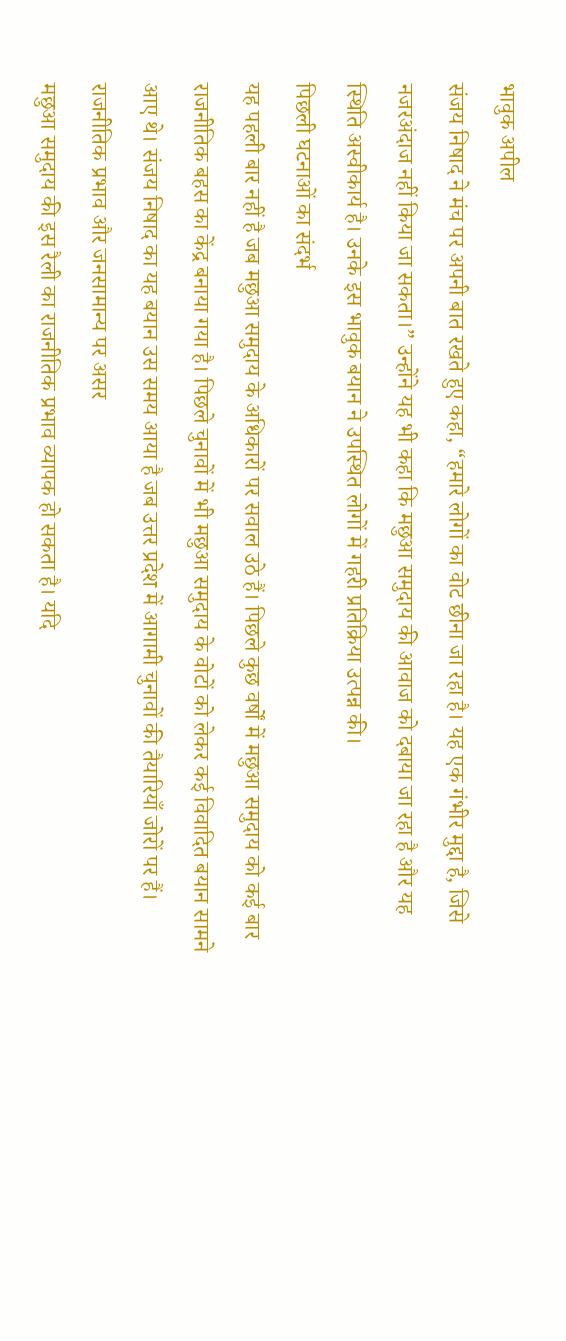भावुक अपील
संजय निषाद ने मंच पर अपनी बात रखते हुए कहा, “हमारे लोगों का वोट छीना जा रहा है। यह एक गंभीर मुद्दा है, जिसे नजरअंदाज नहीं किया जा सकता।” उन्होंने यह भी कहा कि मछुआ समुदाय की आवाज को दबाया जा रहा है और यह स्थिति अस्वीकार्य है। उनके इस भावुक बयान ने उपस्थित लोगों में गहरी प्रतिक्रिया उत्पन्न की।
पिछली घटनाओं का संदर्भ
यह पहली बार नहीं है जब मछुआ समुदाय के अधिकारों पर सवाल उठे हैं। पिछले कुछ वर्षों में मछुआ समुदाय को कई बार राजनीतिक बहस का केंद्र बनाया गया है। पिछले चुनावों में भी मछुआ समुदाय के वोटों को लेकर कई विवादित बयान सामने आए थे। संजय निषाद का यह बयान उस समय आया है जब उत्तर प्रदेश में आगामी चुनावों की तैयारियाँ जोरों पर हैं।
राजनीतिक प्रभाव और जनसामान्य पर असर
मछुआ समुदाय की इस रैली का राजनीतिक प्रभाव व्यापक हो सकता है। यदि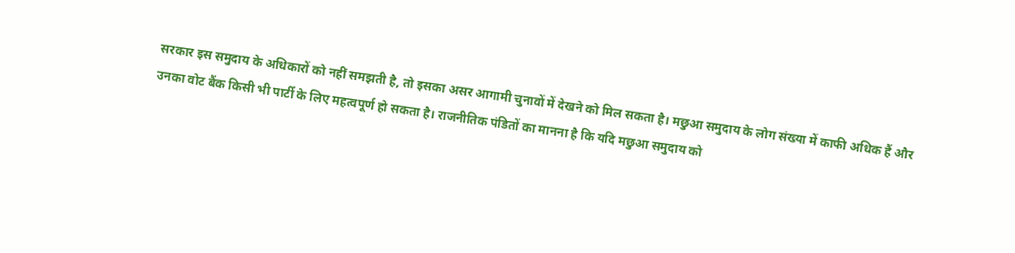सरकार इस समुदाय के अधिकारों को नहीं समझती है, तो इसका असर आगामी चुनावों में देखने को मिल सकता है। मछुआ समुदाय के लोग संख्या में काफी अधिक हैं और उनका वोट बैंक किसी भी पार्टी के लिए महत्वपूर्ण हो सकता है। राजनीतिक पंडितों का मानना है कि यदि मछुआ समुदाय को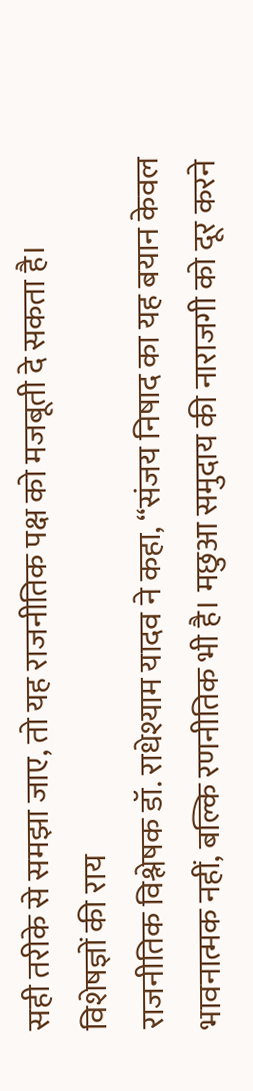सही तरीके से समझा जाए, तो यह राजनीतिक पक्ष को मजबूती दे सकता है।
विशेषज्ञों की राय
राजनीतिक विश्लेषक डॉ. राधेश्याम यादव ने कहा, “संजय निषाद का यह बयान केवल भावनात्मक नहीं, बल्कि रणनीतिक भी है। मछुआ समुदाय की नाराजगी को दूर करने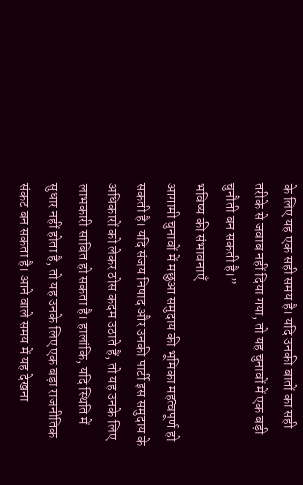के लिए यह एक सही समय है। यदि उनकी बातों का सही तरीके से जवाब नहीं दिया गया, तो यह चुनावों में एक बड़ी चुनौती बन सकती है।”
भविष्य की संभावनाएँ
आगामी चुनावों में मछुआ समुदाय की भूमिका महत्वपूर्ण हो सकती है। यदि संजय निषाद और उनकी पार्टी इस समुदाय के अधिकारों को लेकर ठोस कदम उठाते हैं, तो यह उनके लिए लाभकारी साबित हो सकता है। हालांकि, यदि स्थिति में सुधार नहीं होता है, तो यह उनके लिए एक बड़ा राजनीतिक संकट बन सकता है। आने वाले समय में यह देखना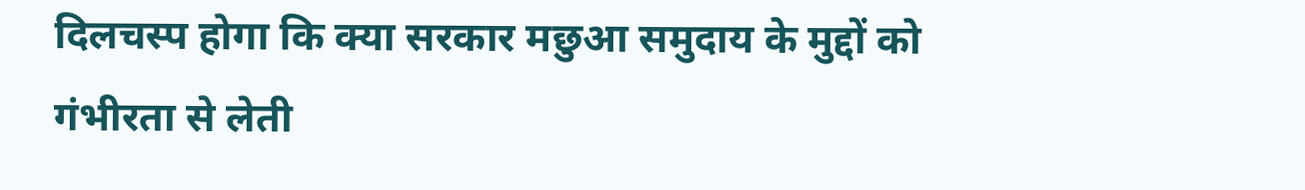दिलचस्प होगा कि क्या सरकार मछुआ समुदाय के मुद्दों को गंभीरता से लेती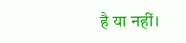है या नहीं।